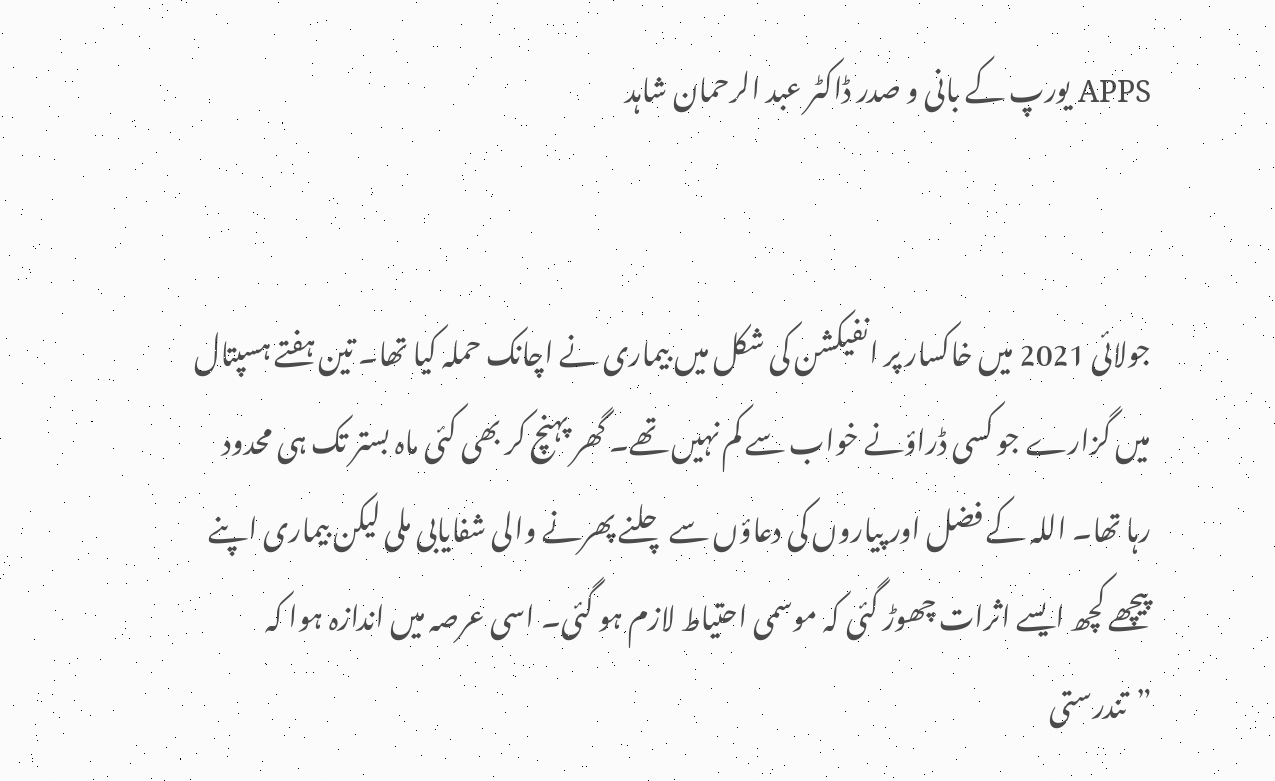APPS یورپ کے بانی و صدر ڈاکٹر عبد الرحمان شاہد


جولائی 2021 میں خاکسار پر انفیکشن کی شکل میں بیماری نے اچانک حملہ کیا تھا۔ تین ہفتے ہسپتال میں گزارے جو کسی ڈراؤنے خواب سے کم نہیں تھے۔ گھر پہنچ کر بھی کئی ماہ بستر تک ہی محدود رہا تھا۔ اللہ کے فضل اور پیاروں کی دعاؤں سے چلنے پھرنے والی شفایابی ملی لیکن بیماری اپنے پیچھے کچھ ایسے اثرات چھوڑ گئی کہ موسمی احتیاط لازم ہو گئی۔ اسی عرصہ میں اندازہ ہوا کہ ”تندرستی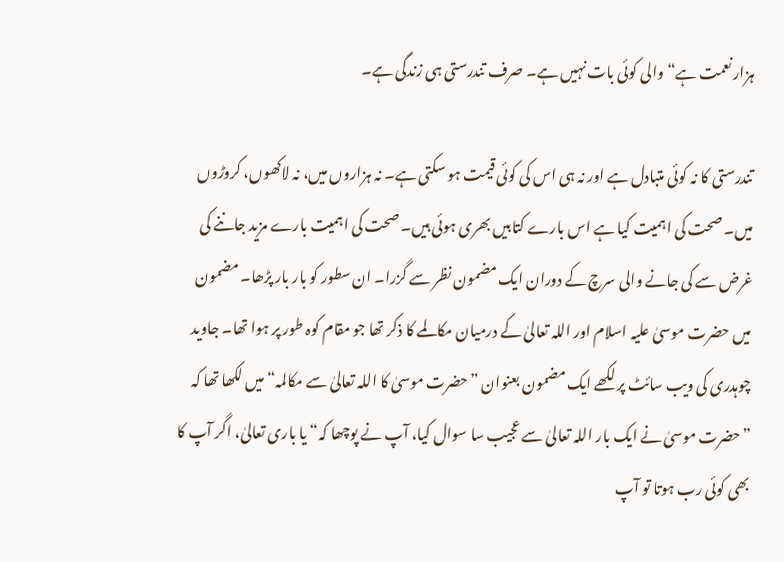ہزار نعمت ہے“ والی کوئی بات نہیں ہے۔ صرف تندرستی ہی زندگی ہے۔

تندرستی کا نہ کوئی متبادل ہے اور نہ ہی اس کی کوئی قیمت ہو سکتی ہے۔ نہ ہزاروں میں، نہ لاکھوں، کروڑوں میں۔ صحت کی اہمیت کیا ہے اس بارے کتابیں بھری ہوئی ہیں۔ صحت کی اہمیت بارے مزید جاننے کی غرض سے کی جانے والی سرچ کے دوران ایک مضمون نظر سے گزرا۔ ان سطور کو بار بار پڑھا۔ مضمون میں حضرت موسیٰ علیہ اسلام اور اللہ تعالیٰ کے درمیان مکالمے کا ذکر تھا جو مقام کوہ طور پر ہوا تھا۔ جاوید چوہدری کی ویب سائٹ پر لکھے ایک مضمون بعنوان ”حضرت موسیٰ کا اللہ تعالیٰ سے مکالمہ“ میں لکھا تھا کہ ”حضرت موسیٰ نے ایک بار اللہ تعالیٰ سے عجیب سا سوال کیا، آپ نے پوچھا کہ“ یا باری تعالیٰ، اگر آپ کا بھی کوئی رب ہوتا تو آپ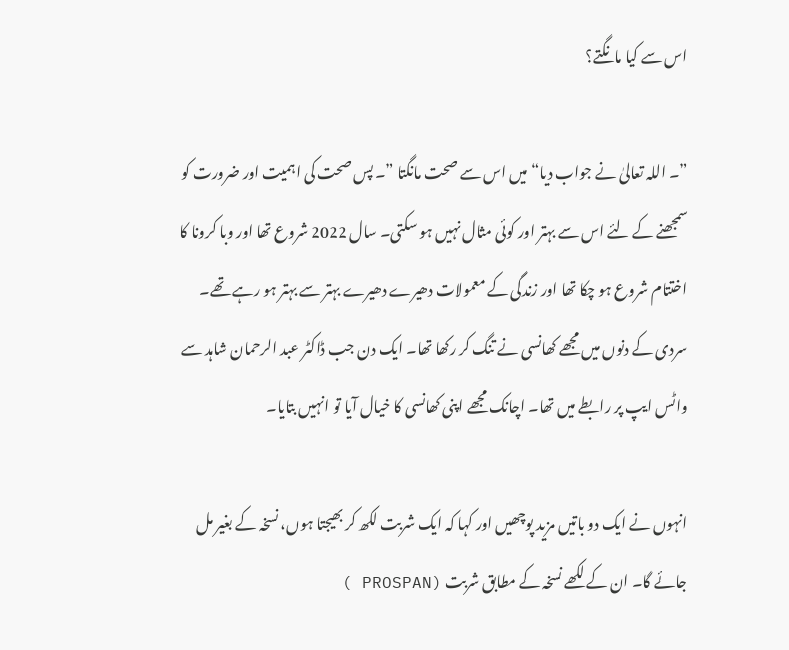اس سے کیا مانگتے؟

”۔ اللہ تعالیٰ نے جواب دیا“ میں اس سے صحت مانگتا ”۔ پس صحت کی اہمیت اور ضرورت کو سمجھنے کے لئے اس سے بہتر اور کوئی مثال نہیں ہو سکتی۔ سال 2022 شروع تھا اور وبا کرونا کا اختتام شروع ہو چکا تھا اور زندگی کے معمولات دھیرے دھیرے بہتر سے بہتر ہو رہے تھے۔ سردی کے دنوں میں مجھے کھانسی نے تنگ کر رکھا تھا۔ ایک دن جب ڈاکٹر عبد الرحمان شاہد سے واٹس ایپ پر رابطے میں تھا۔ اچانک مجھے اپنی کھانسی کا خیال آیا تو انہیں بتایا۔

انہوں نے ایک دو باتیں مزید پوچھیں اور کہا کہ ایک شربت لکھ کر بھیجتا ہوں، نسخہ کے بغیر مل جائے گا۔ ان کے لکھے نسخہ کے مطابق شربت (PROSPAN )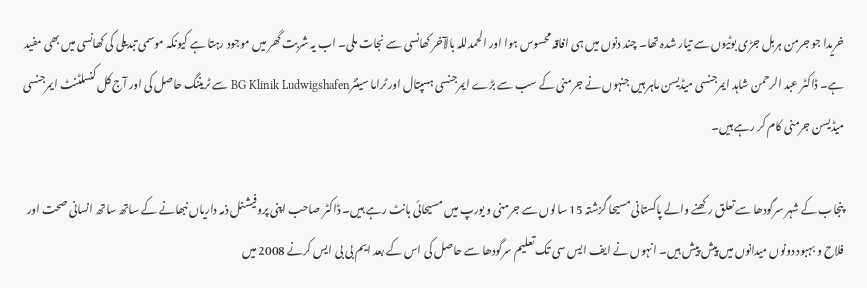خریدا جو جرمن ہربل جڑی بوٹیوں سے تیار شدہ تھا۔ چند دنوں میں ہی افاقہ محسوس ہوا اور الحمدللہ بالآخر کھانسی سے نجات ملی۔ اب یہ شربت گھر میں موجود رہتا ہے کیونکہ موسمی تبدیلی کی کھانسی میں بھی مفید ہے۔ ڈاکٹر عبد الرحمن شاہد ایمرجنسی میڈیسن ماہر ہیں جنہوں نے جرمنی کے سب سے بڑے ایمرجنسی ہسپتال اور ٹراما سینٹرBG Klinik Ludwigshafen سے ٹریننگ حاصل کی اور آج کل کنسلٹنٹ ایمرجنسی میڈیسن جرمنی کام کر رہے ہیں۔

پنجاب کے شہر سرگودھا سے تعلق رکھنے والے پاکستانی مسیحا گزشتہ 15 سالوں سے جرمنی و یورپ میں مسیحائی بانٹ رہے ہیں۔ ڈاکٹر صاحب اپنی پروفیشنل ذمہ داریاں نبھانے کے ساتھ ساتھ انسانی صحت اور فلاح و بہبود دونوں میدانوں میں پیش پیش ہیں۔ انہوں نے ایف ایس سی تک تعلیم سرگودھا سے حاصل کی اس کے بعد ایم بی بی ایس کرنے 2008 میں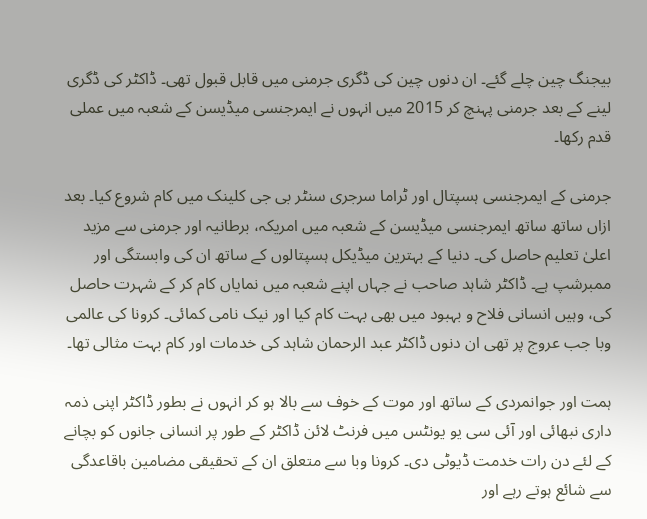بیجنگ چین چلے گئے۔ ان دنوں چین کی ڈگری جرمنی میں قابل قبول تھی۔ ڈاکٹر کی ڈگری لینے کے بعد جرمنی پہنچ کر 2015 میں انہوں نے ایمرجنسی میڈیسن کے شعبہ میں عملی قدم رکھا۔

جرمنی کے ایمرجنسی ہسپتال اور ٹراما سرجری سنٹر بی جی کلینک میں کام شروع کیا۔ بعد ازاں ساتھ ساتھ ایمرجنسی میڈیسن کے شعبہ میں امریکہ، برطانیہ اور جرمنی سے مزید اعلیٰ تعلیم حاصل کی۔ دنیا کے بہترین میڈیکل ہسپتالوں کے ساتھ ان کی وابستگی اور ممبرشپ ہے۔ ڈاکٹر شاہد صاحب نے جہاں اپنے شعبہ میں نمایاں کام کر کے شہرت حاصل کی، وہیں انسانی فلاح و بہبود میں بھی بہت کام کیا اور نیک نامی کمائی۔ کرونا کی عالمی وبا جب عروج پر تھی ان دنوں ڈاکٹر عبد الرحمان شاہد کی خدمات اور کام بہت مثالی تھا۔

ہمت اور جوانمردی کے ساتھ اور موت کے خوف سے بالا ہو کر انہوں نے بطور ڈاکٹر اپنی ذمہ داری نبھائی اور آئی سی یو یونٹس میں فرنٹ لائن ڈاکٹر کے طور پر انسانی جانوں کو بچانے کے لئے دن رات خدمت ڈیوٹی دی۔ کرونا وبا سے متعلق ان کے تحقیقی مضامین باقاعدگی سے شائع ہوتے رہے اور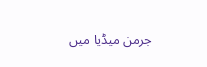جرمن میڈیا میں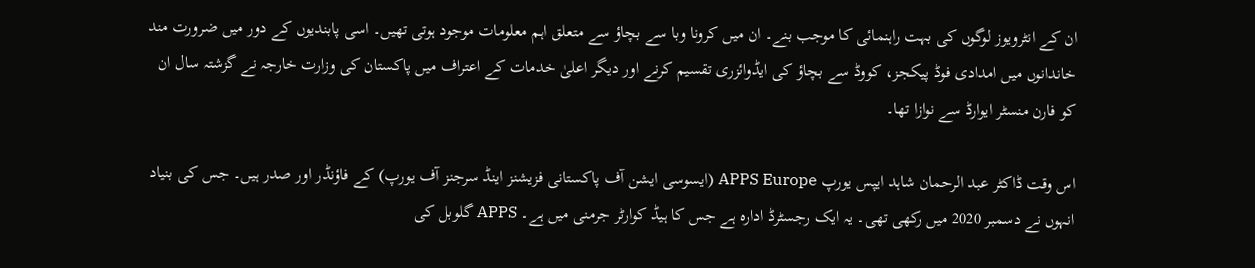ان کے انٹرویوز لوگوں کی بہت راہنمائی کا موجب بنے۔ ان میں کرونا وبا سے بچاؤ سے متعلق اہم معلومات موجود ہوتی تھیں۔ اسی پابندیوں کے دور میں ضرورت مند خاندانوں میں امدادی فوڈ پیکجز، کووڈ سے بچاؤ کی ایڈوائزری تقسیم کرنے اور دیگر اعلیٰ خدمات کے اعتراف میں پاکستان کی وزارت خارجہ نے گزشتہ سال ان کو فارن منسٹر ایوارڈ سے نوازا تھا۔

اس وقت ڈاکٹر عبد الرحمان شاہد ایپس یورپ APPS Europe (ایسوسی ایشن آف پاکستانی فزیشنز اینڈ سرجنز آف یورپ) کے فاؤنڈر اور صدر ہیں۔ جس کی بنیاد انہوں نے دسمبر 2020 میں رکھی تھی۔ یہ ایک رجسٹرڈ ادارہ ہے جس کا ہیڈ کوارٹر جرمنی میں ہے۔ APPS گلوبل کی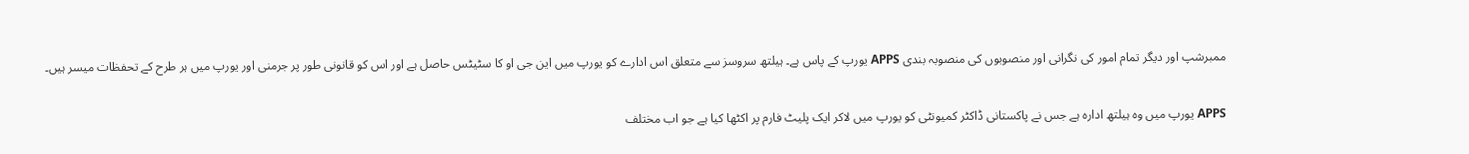ممبرشپ اور دیگر تمام امور کی نگرانی اور منصوبوں کی منصوبہ بندی APPS یورپ کے پاس ہے۔ ہیلتھ سروسز سے متعلق اس ادارے کو یورپ میں این جی او کا سٹیٹس حاصل ہے اور اس کو قانونی طور پر جرمنی اور یورپ میں ہر طرح کے تحفظات میسر ہیں۔

APPS یورپ میں وہ ہیلتھ ادارہ ہے جس نے پاکستانی ڈاکٹر کمیونٹی کو یورپ میں لاکر ایک پلیٹ فارم پر اکٹھا کیا ہے جو اب مختلف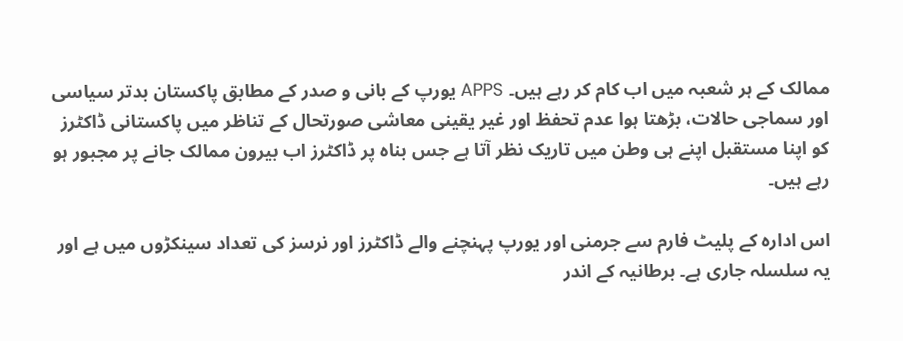ممالک کے ہر شعبہ میں اب کام کر رہے ہیں۔ APPS یورپ کے بانی و صدر کے مطابق پاکستان بدتر سیاسی اور سماجی حالات، بڑھتا ہوا عدم تحفظ اور غیر یقینی معاشی صورتحال کے تناظر میں پاکستانی ڈاکٹرز کو اپنا مستقبل اپنے ہی وطن میں تاریک نظر آتا ہے جس بناہ پر ڈاکٹرز اب بیرون ممالک جانے پر مجبور ہو رہے ہیں۔

اس ادارہ کے پلیٹ فارم سے جرمنی اور یورپ پہنچنے والے ڈاکٹرز اور نرسز کی تعداد سینکڑوں میں ہے اور یہ سلسلہ جاری ہے۔ برطانیہ کے اندر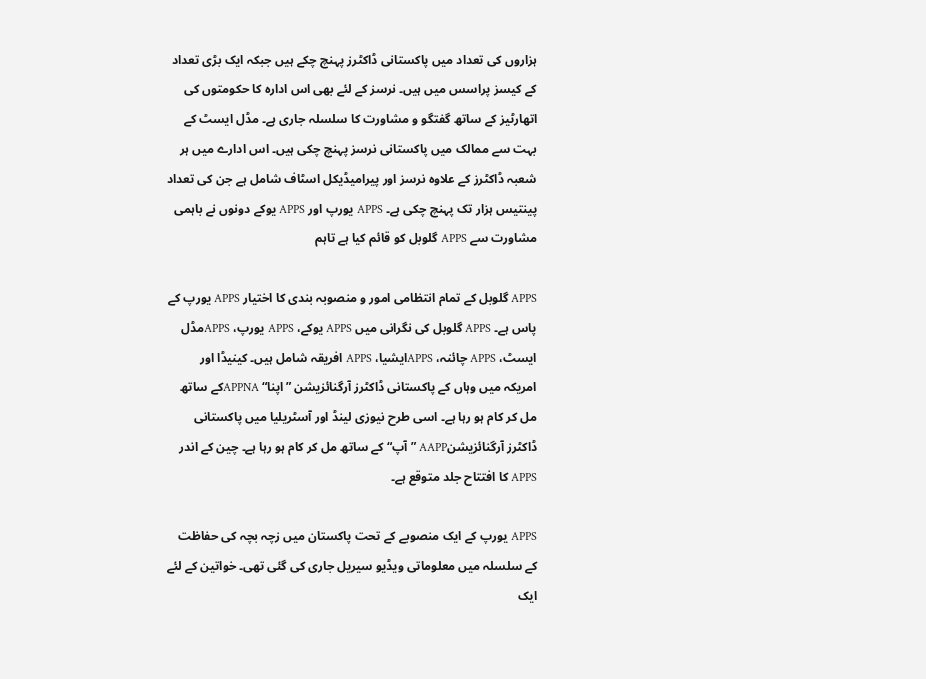ہزاروں کی تعداد میں پاکستانی ڈاکٹرز پہنچ چکے ہیں جبکہ ایک بڑی تعداد کے کیسز پراسس میں ہیں۔ نرسز کے لئے بھی اس ادارہ کا حکومتوں کی اتھارٹیز کے ساتھ گفتگو و مشاورت کا سلسلہ جاری ہے۔ مڈل ایسٹ کے بہت سے ممالک میں پاکستانی نرسز پہنچ چکی ہیں۔ اس ادارے میں ہر شعبہ ڈاکٹرز کے علاوہ نرسز اور پیرامیڈیکل اسٹاف شامل ہے جن کی تعداد پینتیس ہزار تک پہنچ چکی ہے۔ APPS یورپ اور APPS یوکے دونوں نے باہمی مشاورت سے APPS گلوبل کو قائم کیا ہے تاہم

APPS گلوبل کے تمام انتظامی امور و منصوبہ بندی کا اختیار APPS یورپ کے پاس ہے۔ APPS گلوبل کی نگرانی میں APPS یوکے، APPS یورپ، APPSمڈل ایسٹ، APPS چائنہ، APPSایشیا، APPS افریقہ شامل ہیں۔ کینیڈا اور امریکہ میں وہاں کے پاکستانی ڈاکٹرز آرگنائزیشن ”اپنا“ APPNAکے ساتھ مل کر کام ہو رہا ہے۔ اسی طرح نیوزی لینڈ اور آسٹریلیا میں پاکستانی ڈاکٹرز آرگنائزیشنAAPP ”آپ“ کے ساتھ مل کر کام ہو رہا ہے۔ چین کے اندر APPS کا افتتاح جلد متوقع ہے۔

APPS یورپ کے ایک منصوبے کے تحت پاکستان میں زچہ بچہ کی حفاظت کے سلسلہ میں معلوماتی ویڈیو سیریل جاری کی گئی تھی۔ خواتین کے لئے ایک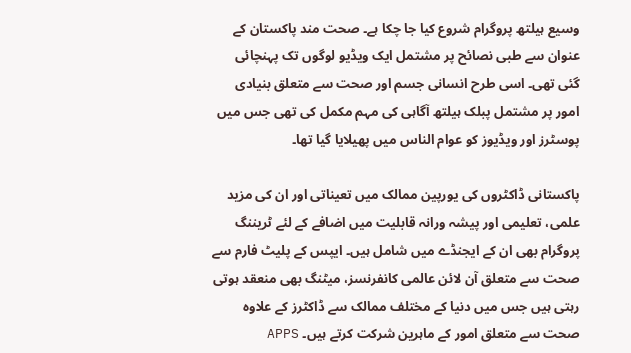وسیع ہیلتھ پروگرام شروع کیا جا چکا ہے۔ صحت مند پاکستان کے عنوان سے طبی نصائح پر مشتمل ایک ویڈیو لوگوں تک پہنچائی گئی تھی۔ اسی طرح انسانی جسم اور صحت سے متعلق بنیادی امور پر مشتمل پبلک ہیلتھ آگاہی کی مہم مکمل کی تھی جس میں پوسٹرز اور ویڈیوز کو عوام الناس میں پھیلایا گیا تھا۔

پاکستانی ڈاکٹروں کی یورپین ممالک میں تعیناتی اور ان کی مزید علمی، تعلیمی اور پیشہ ورانہ قابلیت میں اضافے کے لئے ٹریننگ پروگرام بھی ان کے ایجنڈے میں شامل ہیں۔ ایپس کے پلیٹ فارم سے صحت سے متعلق آن لائن عالمی کانفرنسز، میٹنگ بھی منعقد ہوتی رہتی ہیں جس میں دنیا کے مختلف ممالک سے ڈاکٹرز کے علاوہ صحت سے متعلق امور کے ماہرین شرکت کرتے ہیں۔ APPS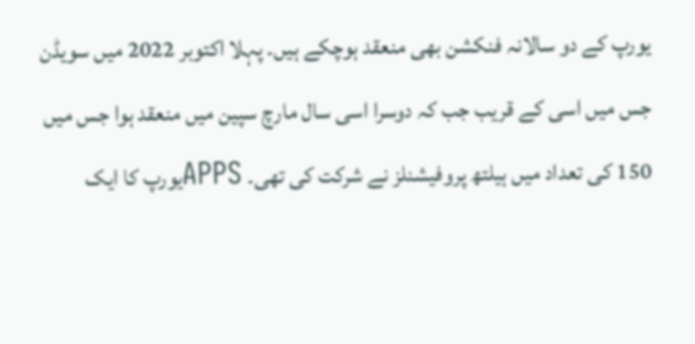یورپ کے دو سالانہ فنکشن بھی منعقد ہوچکے ہیں۔ پہلا اکتوبر 2022 میں سویڈن جس میں اسی کے قریب جب کہ دوسرا اسی سال مارچ سپین میں منعقد ہوا جس میں 150 کی تعداد میں ہیلتھ پروفیشنلز نے شرکت کی تھی۔ APPSیورپ کا ایک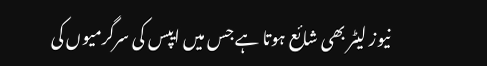نیوز لیٹر بھی شائع ہوتا ہے جس میں ایپس کی سرگرمیوں کی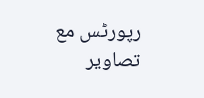رپورٹس مع تصاویر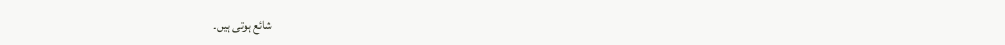شائع ہوتی ہیں۔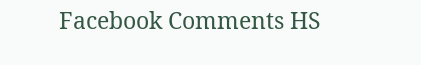Facebook Comments HS